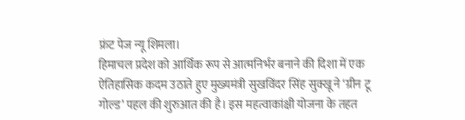फ्रंट पेज न्यू शिमला।
हिमाचल प्रदेश को आर्थिक रूप से आत्मनिर्भर बनाने की दिशा में एक ऐतिहासिक कदम उठाते हुए मुख्यमंत्री सुखविंदर सिंह सुक्खू ने ‘ग्रीन टू गोल्ड’ पहल की शुरुआत की है। इस महत्वाकांक्षी योजना के तहत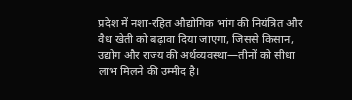प्रदेश में नशा-रहित औद्योगिक भांग की नियंत्रित और वैध खेती को बढ़ावा दिया जाएगा, जिससे किसान, उद्योग और राज्य की अर्थव्यवस्था—तीनों को सीधा लाभ मिलने की उम्मीद है।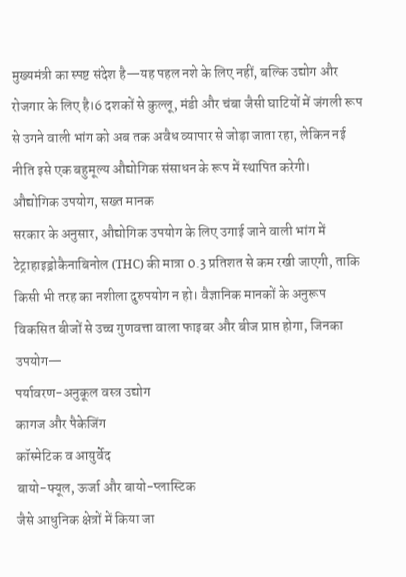मुख्यमंत्री का स्पष्ट संदेश है—यह पहल नशे के लिए नहीं, बल्कि उद्योग और रोजगार के लिए है।6 दशकों से कुल्लू, मंडी और चंबा जैसी घाटियों में जंगली रूप से उगने वाली भांग को अब तक अवैध व्यापार से जोड़ा जाता रहा, लेकिन नई नीति इसे एक बहुमूल्य औद्योगिक संसाधन के रूप में स्थापित करेगी।
औद्योगिक उपयोग, सख्त मानक
सरकार के अनुसार, औद्योगिक उपयोग के लिए उगाई जाने वाली भांग में टेट्राहाइड्रोकैनाबिनोल (THC) की मात्रा 0.3 प्रतिशत से कम रखी जाएगी, ताकि किसी भी तरह का नशीला दुरुपयोग न हो। वैज्ञानिक मानकों के अनुरूप विकसित बीजों से उच्च गुणवत्ता वाला फाइबर और बीज प्राप्त होगा, जिनका उपयोग—
पर्यावरण-अनुकूल वस्त्र उद्योग
कागज और पैकेजिंग
कॉस्मेटिक व आयुर्वेद
बायो-फ्यूल, ऊर्जा और बायो-प्लास्टिक
जैसे आधुनिक क्षेत्रों में किया जा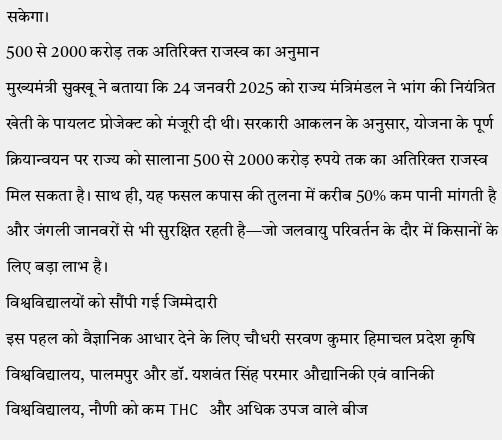सकेगा।
500 से 2000 करोड़ तक अतिरिक्त राजस्व का अनुमान
मुख्यमंत्री सुक्खू ने बताया कि 24 जनवरी 2025 को राज्य मंत्रिमंडल ने भांग की नियंत्रित खेती के पायलट प्रोजेक्ट को मंजूरी दी थी। सरकारी आकलन के अनुसार, योजना के पूर्ण क्रियान्वयन पर राज्य को सालाना 500 से 2000 करोड़ रुपये तक का अतिरिक्त राजस्व मिल सकता है। साथ ही, यह फसल कपास की तुलना में करीब 50% कम पानी मांगती है और जंगली जानवरों से भी सुरक्षित रहती है—जो जलवायु परिवर्तन के दौर में किसानों के लिए बड़ा लाभ है।
विश्वविद्यालयों को सौंपी गई जिम्मेदारी
इस पहल को वैज्ञानिक आधार देने के लिए चौधरी सरवण कुमार हिमाचल प्रदेश कृषि विश्वविद्यालय, पालमपुर और डॉ. यशवंत सिंह परमार औद्यानिकी एवं वानिकी विश्वविद्यालय, नौणी को कम THC और अधिक उपज वाले बीज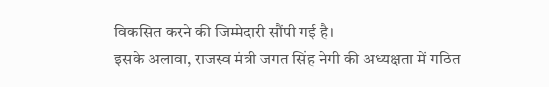विकसित करने की जिम्मेदारी सौंपी गई है।
इसके अलावा, राजस्व मंत्री जगत सिंह नेगी की अध्यक्षता में गठित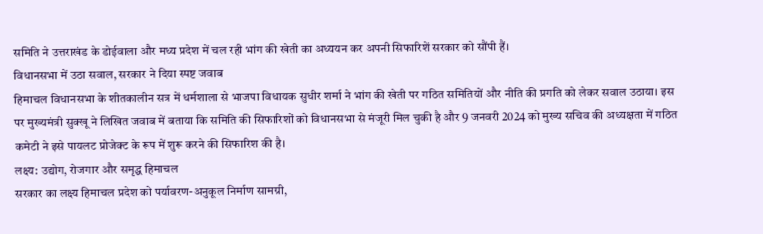समिति ने उत्तराखंड के डोईवाला और मध्य प्रदेश में चल रही भांग की खेती का अध्ययन कर अपनी सिफारिशें सरकार को सौंपी हैं।
विधानसभा में उठा सवाल, सरकार ने दिया स्पष्ट जवाब
हिमाचल विधानसभा के शीतकालीन सत्र में धर्मशाला से भाजपा विधायक सुधीर शर्मा ने भांग की खेती पर गठित समितियों और नीति की प्रगति को लेकर सवाल उठाया। इस पर मुख्यमंत्री सुक्खू ने लिखित जवाब में बताया कि समिति की सिफारिशों को विधानसभा से मंजूरी मिल चुकी है और 9 जनवरी 2024 को मुख्य सचिव की अध्यक्षता में गठित कमेटी ने इसे पायलट प्रोजेक्ट के रूप में शुरू करने की सिफारिश की है।
लक्ष्य: उद्योग, रोजगार और समृद्ध हिमाचल
सरकार का लक्ष्य हिमाचल प्रदेश को पर्यावरण-अनुकूल निर्माण सामग्री,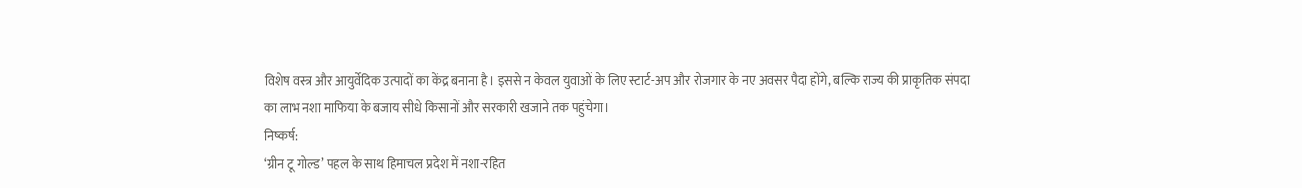विशेष वस्त्र और आयुर्वेदिक उत्पादों का केंद्र बनाना है। इससे न केवल युवाओं के लिए स्टार्ट-अप और रोजगार के नए अवसर पैदा होंगे, बल्कि राज्य की प्राकृतिक संपदा का लाभ नशा माफिया के बजाय सीधे किसानों और सरकारी खजाने तक पहुंचेगा।
निष्कर्ष:
‘ग्रीन टू गोल्ड’ पहल के साथ हिमाचल प्रदेश में नशा-रहित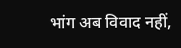भांग अब विवाद नहीं,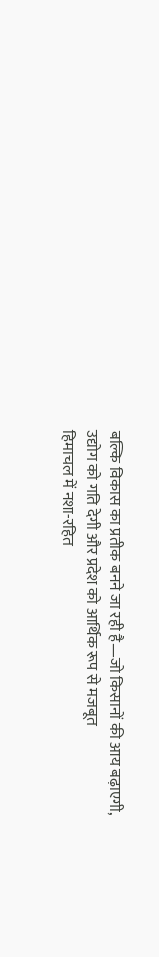बल्कि विकास का प्रतीक बनने जा रही है—जो किसानों की आय बढ़ाएगी, उद्योग को गति देगी और प्रदेश को आर्थिक रूप से मजबूत
हिमाचल में नशा-रहित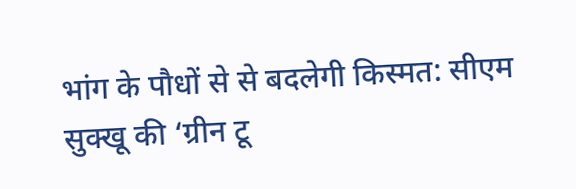भांग के पौधों से से बदलेगी किस्मत: सीएम सुक्खू की ‘ग्रीन टू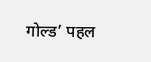गोल्ड’ पहल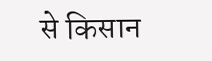से किसान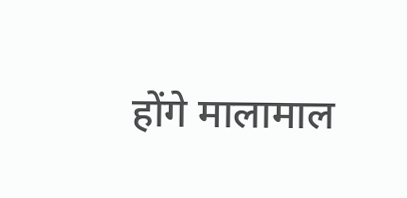होंगे मालामाल